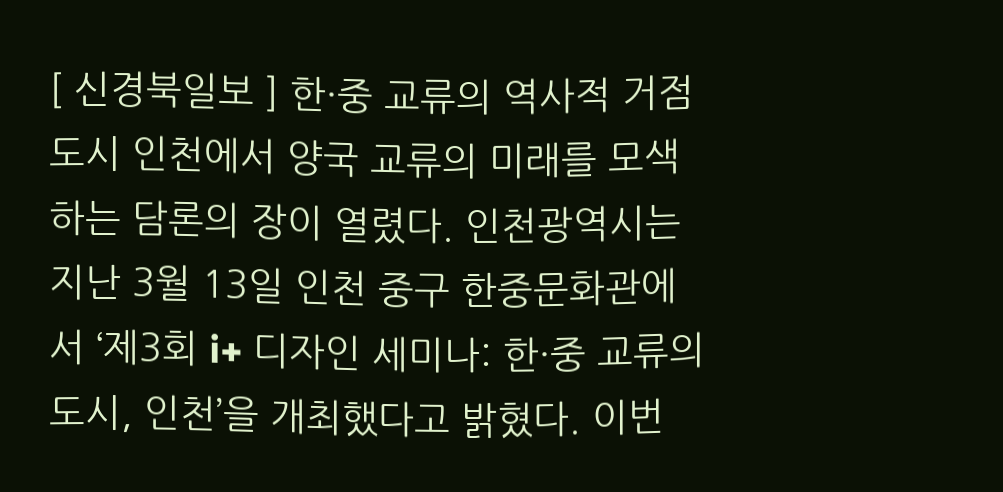[ 신경북일보 ] 한·중 교류의 역사적 거점 도시 인천에서 양국 교류의 미래를 모색하는 담론의 장이 열렸다. 인천광역시는 지난 3월 13일 인천 중구 한중문화관에서 ‘제3회 i+ 디자인 세미나: 한·중 교류의 도시, 인천’을 개최했다고 밝혔다. 이번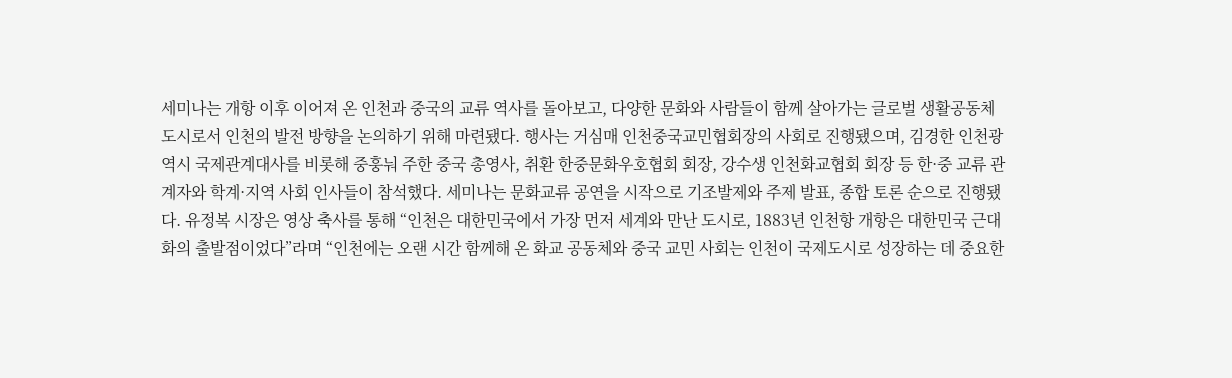세미나는 개항 이후 이어져 온 인천과 중국의 교류 역사를 돌아보고, 다양한 문화와 사람들이 함께 살아가는 글로벌 생활공동체 도시로서 인천의 발전 방향을 논의하기 위해 마련됐다. 행사는 거심매 인천중국교민협회장의 사회로 진행됐으며, 김경한 인천광역시 국제관계대사를 비롯해 중훙눠 주한 중국 총영사, 취환 한중문화우호협회 회장, 강수생 인천화교협회 회장 등 한·중 교류 관계자와 학계·지역 사회 인사들이 참석했다. 세미나는 문화교류 공연을 시작으로 기조발제와 주제 발표, 종합 토론 순으로 진행됐다. 유정복 시장은 영상 축사를 통해 “인천은 대한민국에서 가장 먼저 세계와 만난 도시로, 1883년 인천항 개항은 대한민국 근대화의 출발점이었다”라며 “인천에는 오랜 시간 함께해 온 화교 공동체와 중국 교민 사회는 인천이 국제도시로 성장하는 데 중요한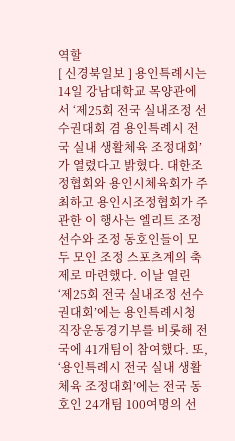역할
[ 신경북일보 ] 용인특례시는 14일 강남대학교 목양관에서 ‘제25회 전국 실내조정 선수권대회 겸 용인특례시 전국 실내 생활체육 조정대회’가 열렸다고 밝혔다. 대한조정협회와 용인시체육회가 주최하고 용인시조정협회가 주관한 이 행사는 엘리트 조정 선수와 조정 동호인들이 모두 모인 조정 스포츠계의 축제로 마련했다. 이날 열린 ‘제25회 전국 실내조정 선수권대회’에는 용인특례시청 직장운동경기부를 비롯해 전국에 41개팀이 참여했다. 또, ‘용인특례시 전국 실내 생활체육 조정대회’에는 전국 동호인 24개팀 100여명의 선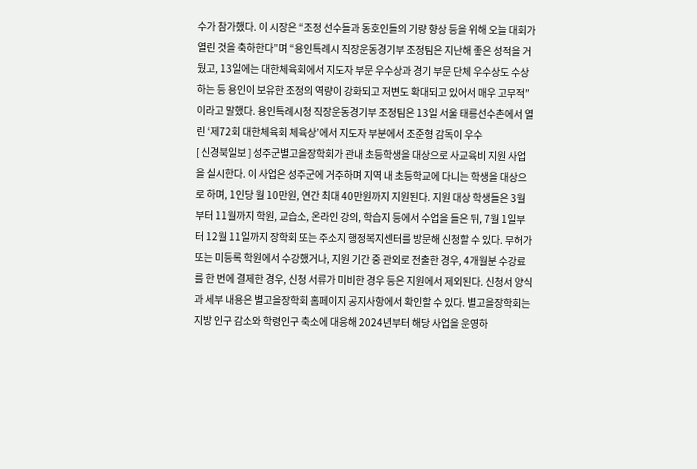수가 참가했다. 이 시장은 “조정 선수들과 동호인들의 기량 향상 등을 위해 오늘 대회가 열린 것을 축하한다”며 “용인특례시 직장운동경기부 조정팀은 지난해 좋은 성적을 거뒀고, 13일에는 대한체육회에서 지도자 부문 우수상과 경기 부문 단체 우수상도 수상하는 등 용인이 보유한 조정의 역량이 강화되고 저변도 확대되고 있어서 매우 고무적”이라고 말했다. 용인특례시청 직장운동경기부 조정팀은 13일 서울 태릉선수촌에서 열린 ‘제72회 대한체육회 체육상’에서 지도자 부분에서 조준형 감독이 우수
[ 신경북일보 ] 성주군별고을장학회가 관내 초등학생을 대상으로 사교육비 지원 사업을 실시한다. 이 사업은 성주군에 거주하며 지역 내 초등학교에 다니는 학생을 대상으로 하며, 1인당 월 10만원, 연간 최대 40만원까지 지원된다. 지원 대상 학생들은 3월부터 11월까지 학원, 교습소, 온라인 강의, 학습지 등에서 수업을 들은 뒤, 7월 1일부터 12월 11일까지 장학회 또는 주소지 행정복지센터를 방문해 신청할 수 있다. 무허가 또는 미등록 학원에서 수강했거나, 지원 기간 중 관외로 전출한 경우, 4개월분 수강료를 한 번에 결제한 경우, 신청 서류가 미비한 경우 등은 지원에서 제외된다. 신청서 양식과 세부 내용은 별고을장학회 홈페이지 공지사항에서 확인할 수 있다. 별고을장학회는 지방 인구 감소와 학령인구 축소에 대응해 2024년부터 해당 사업을 운영하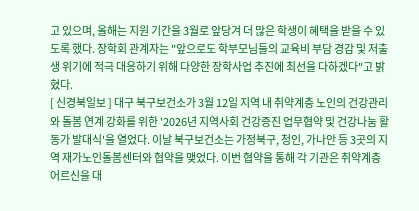고 있으며, 올해는 지원 기간을 3월로 앞당겨 더 많은 학생이 혜택을 받을 수 있도록 했다. 장학회 관계자는 "앞으로도 학부모님들의 교육비 부담 경감 및 저출생 위기에 적극 대응하기 위해 다양한 장학사업 추진에 최선을 다하겠다"고 밝혔다.
[ 신경북일보 ] 대구 북구보건소가 3월 12일 지역 내 취약계층 노인의 건강관리와 돌봄 연계 강화를 위한 '2026년 지역사회 건강증진 업무협약 및 건강나눔 활동가 발대식'을 열었다. 이날 북구보건소는 가정북구, 청인, 가나안 등 3곳의 지역 재가노인돌봄센터와 협약을 맺었다. 이번 협약을 통해 각 기관은 취약계층 어르신을 대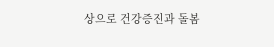상으로 건강증진과 돌봄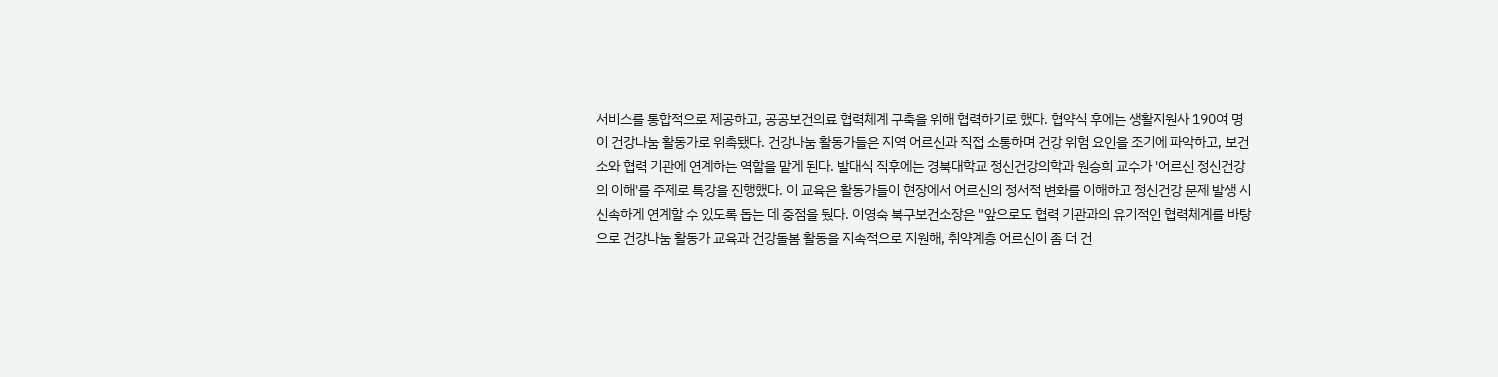서비스를 통합적으로 제공하고, 공공보건의료 협력체계 구축을 위해 협력하기로 했다. 협약식 후에는 생활지원사 190여 명이 건강나눔 활동가로 위촉됐다. 건강나눔 활동가들은 지역 어르신과 직접 소통하며 건강 위험 요인을 조기에 파악하고, 보건소와 협력 기관에 연계하는 역할을 맡게 된다. 발대식 직후에는 경북대학교 정신건강의학과 원승희 교수가 '어르신 정신건강의 이해'를 주제로 특강을 진행했다. 이 교육은 활동가들이 현장에서 어르신의 정서적 변화를 이해하고 정신건강 문제 발생 시 신속하게 연계할 수 있도록 돕는 데 중점을 뒀다. 이영숙 북구보건소장은 "앞으로도 협력 기관과의 유기적인 협력체계를 바탕으로 건강나눔 활동가 교육과 건강돌봄 활동을 지속적으로 지원해, 취약계층 어르신이 좀 더 건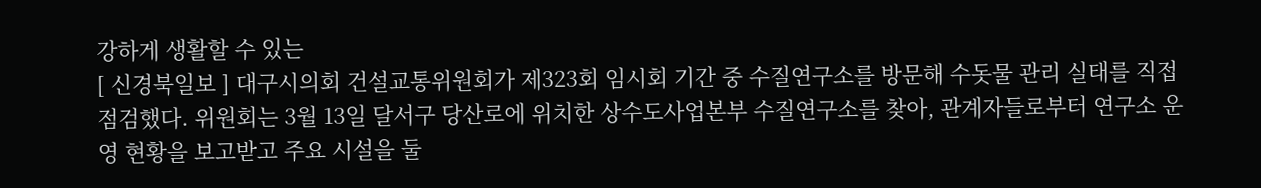강하게 생활할 수 있는
[ 신경북일보 ] 대구시의회 건설교통위원회가 제323회 임시회 기간 중 수질연구소를 방문해 수돗물 관리 실태를 직접 점검했다. 위원회는 3월 13일 달서구 당산로에 위치한 상수도사업본부 수질연구소를 찾아, 관계자들로부터 연구소 운영 현황을 보고받고 주요 시설을 둘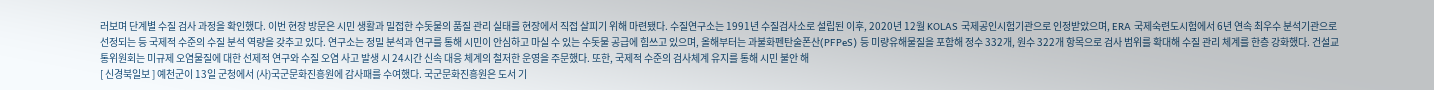러보며 단계별 수질 검사 과정을 확인했다. 이번 현장 방문은 시민 생활과 밀접한 수돗물의 품질 관리 실태를 현장에서 직접 살피기 위해 마련됐다. 수질연구소는 1991년 수질검사소로 설립된 이후, 2020년 12월 KOLAS 국제공인시험기관으로 인정받았으며, ERA 국제숙련도시험에서 6년 연속 최우수 분석기관으로 선정되는 등 국제적 수준의 수질 분석 역량을 갖추고 있다. 연구소는 정밀 분석과 연구를 통해 시민이 안심하고 마실 수 있는 수돗물 공급에 힘쓰고 있으며, 올해부터는 과불화펜탄술폰산(PFPeS) 등 미량유해물질을 포함해 정수 332개, 원수 322개 항목으로 검사 범위를 확대해 수질 관리 체계를 한층 강화했다. 건설교통위원회는 미규제 오염물질에 대한 선제적 연구와 수질 오염 사고 발생 시 24시간 신속 대응 체계의 철저한 운영을 주문했다. 또한, 국제적 수준의 검사체계 유지를 통해 시민 불안 해
[ 신경북일보 ] 예천군이 13일 군청에서 (사)국군문화진흥원에 감사패를 수여했다. 국군문화진흥원은 도서 기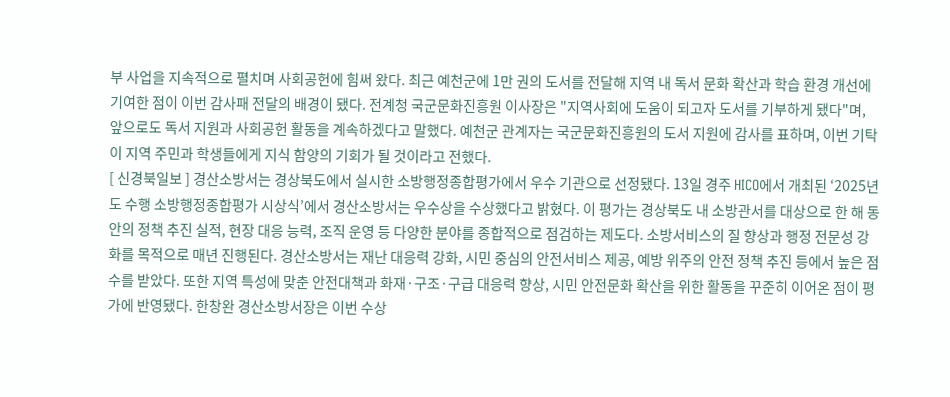부 사업을 지속적으로 펼치며 사회공헌에 힘써 왔다. 최근 예천군에 1만 권의 도서를 전달해 지역 내 독서 문화 확산과 학습 환경 개선에 기여한 점이 이번 감사패 전달의 배경이 됐다. 전계청 국군문화진흥원 이사장은 "지역사회에 도움이 되고자 도서를 기부하게 됐다"며, 앞으로도 독서 지원과 사회공헌 활동을 계속하겠다고 말했다. 예천군 관계자는 국군문화진흥원의 도서 지원에 감사를 표하며, 이번 기탁이 지역 주민과 학생들에게 지식 함양의 기회가 될 것이라고 전했다.
[ 신경북일보 ] 경산소방서는 경상북도에서 실시한 소방행정종합평가에서 우수 기관으로 선정됐다. 13일 경주 HICO에서 개최된 ‘2025년도 수행 소방행정종합평가 시상식’에서 경산소방서는 우수상을 수상했다고 밝혔다. 이 평가는 경상북도 내 소방관서를 대상으로 한 해 동안의 정책 추진 실적, 현장 대응 능력, 조직 운영 등 다양한 분야를 종합적으로 점검하는 제도다. 소방서비스의 질 향상과 행정 전문성 강화를 목적으로 매년 진행된다. 경산소방서는 재난 대응력 강화, 시민 중심의 안전서비스 제공, 예방 위주의 안전 정책 추진 등에서 높은 점수를 받았다. 또한 지역 특성에 맞춘 안전대책과 화재·구조·구급 대응력 향상, 시민 안전문화 확산을 위한 활동을 꾸준히 이어온 점이 평가에 반영됐다. 한창완 경산소방서장은 이번 수상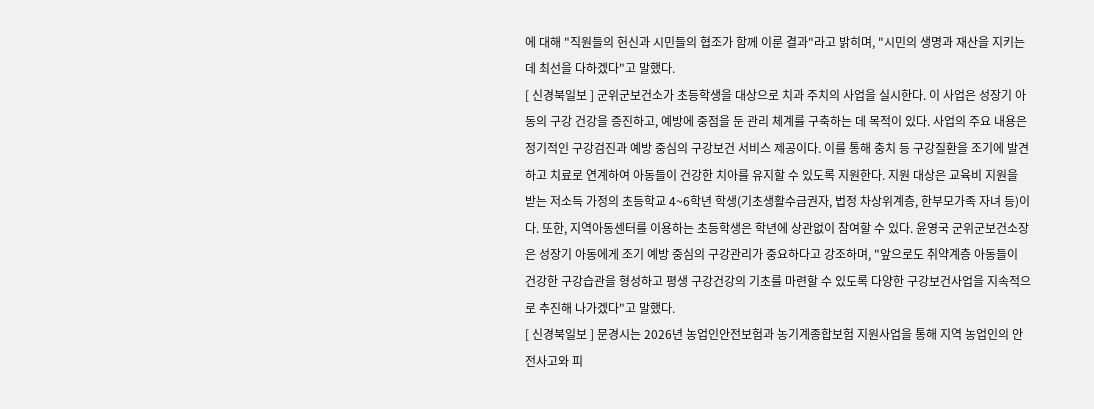에 대해 "직원들의 헌신과 시민들의 협조가 함께 이룬 결과"라고 밝히며, "시민의 생명과 재산을 지키는 데 최선을 다하겠다"고 말했다.
[ 신경북일보 ] 군위군보건소가 초등학생을 대상으로 치과 주치의 사업을 실시한다. 이 사업은 성장기 아동의 구강 건강을 증진하고, 예방에 중점을 둔 관리 체계를 구축하는 데 목적이 있다. 사업의 주요 내용은 정기적인 구강검진과 예방 중심의 구강보건 서비스 제공이다. 이를 통해 충치 등 구강질환을 조기에 발견하고 치료로 연계하여 아동들이 건강한 치아를 유지할 수 있도록 지원한다. 지원 대상은 교육비 지원을 받는 저소득 가정의 초등학교 4~6학년 학생(기초생활수급권자, 법정 차상위계층, 한부모가족 자녀 등)이다. 또한, 지역아동센터를 이용하는 초등학생은 학년에 상관없이 참여할 수 있다. 윤영국 군위군보건소장은 성장기 아동에게 조기 예방 중심의 구강관리가 중요하다고 강조하며, "앞으로도 취약계층 아동들이 건강한 구강습관을 형성하고 평생 구강건강의 기초를 마련할 수 있도록 다양한 구강보건사업을 지속적으로 추진해 나가겠다"고 말했다.
[ 신경북일보 ] 문경시는 2026년 농업인안전보험과 농기계종합보험 지원사업을 통해 지역 농업인의 안전사고와 피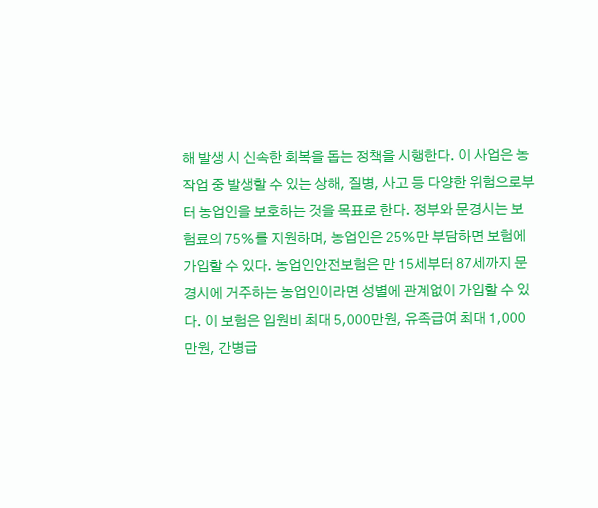해 발생 시 신속한 회복을 돕는 정책을 시행한다. 이 사업은 농작업 중 발생할 수 있는 상해, 질병, 사고 등 다양한 위험으로부터 농업인을 보호하는 것을 목표로 한다. 정부와 문경시는 보험료의 75%를 지원하며, 농업인은 25%만 부담하면 보험에 가입할 수 있다. 농업인안전보험은 만 15세부터 87세까지 문경시에 거주하는 농업인이라면 성별에 관계없이 가입할 수 있다. 이 보험은 입원비 최대 5,000만원, 유족급여 최대 1,000만원, 간병급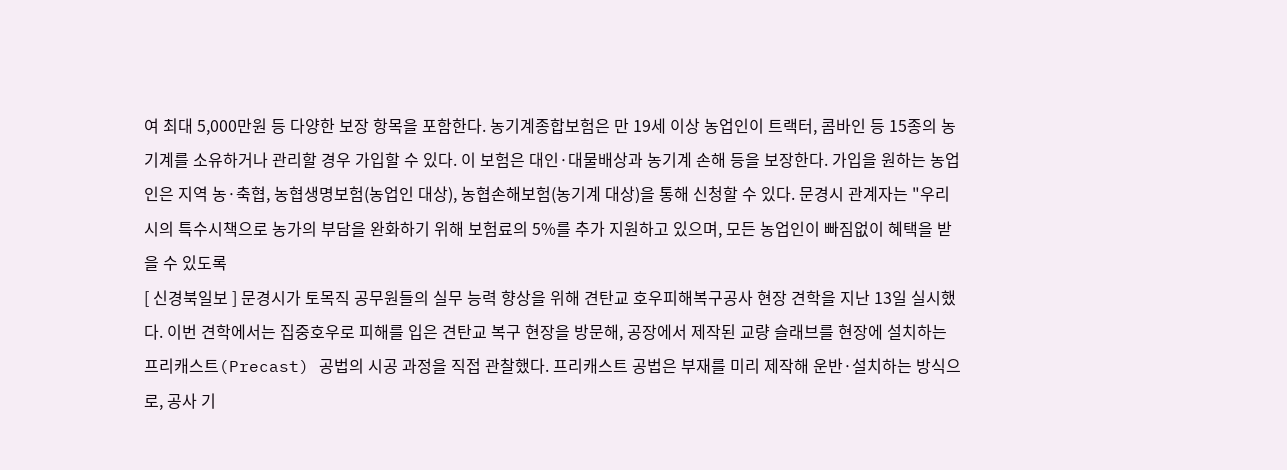여 최대 5,000만원 등 다양한 보장 항목을 포함한다. 농기계종합보험은 만 19세 이상 농업인이 트랙터, 콤바인 등 15종의 농기계를 소유하거나 관리할 경우 가입할 수 있다. 이 보험은 대인·대물배상과 농기계 손해 등을 보장한다. 가입을 원하는 농업인은 지역 농·축협, 농협생명보험(농업인 대상), 농협손해보험(농기계 대상)을 통해 신청할 수 있다. 문경시 관계자는 "우리 시의 특수시책으로 농가의 부담을 완화하기 위해 보험료의 5%를 추가 지원하고 있으며, 모든 농업인이 빠짐없이 혜택을 받을 수 있도록
[ 신경북일보 ] 문경시가 토목직 공무원들의 실무 능력 향상을 위해 견탄교 호우피해복구공사 현장 견학을 지난 13일 실시했다. 이번 견학에서는 집중호우로 피해를 입은 견탄교 복구 현장을 방문해, 공장에서 제작된 교량 슬래브를 현장에 설치하는 프리캐스트(Precast) 공법의 시공 과정을 직접 관찰했다. 프리캐스트 공법은 부재를 미리 제작해 운반·설치하는 방식으로, 공사 기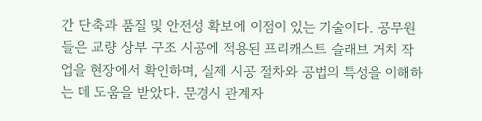간 단축과 품질 및 안전성 확보에 이점이 있는 기술이다. 공무원들은 교량 상부 구조 시공에 적용된 프리캐스트 슬래브 거치 작업을 현장에서 확인하며, 실제 시공 절차와 공법의 특성을 이해하는 데 도움을 받았다. 문경시 관계자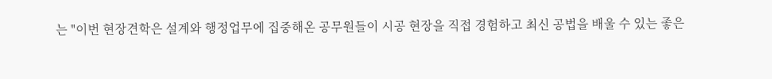는 "이번 현장견학은 설계와 행정업무에 집중해온 공무원들이 시공 현장을 직접 경험하고 최신 공법을 배울 수 있는 좋은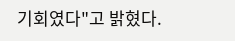기회였다"고 밝혔다.